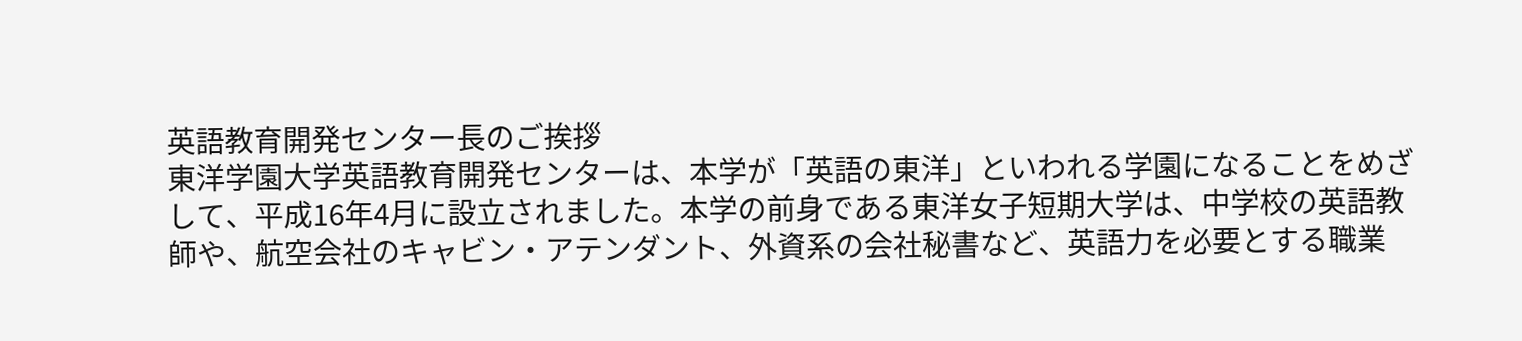英語教育開発センター長のご挨拶
東洋学園大学英語教育開発センターは、本学が「英語の東洋」といわれる学園になることをめざして、平成16年4月に設立されました。本学の前身である東洋女子短期大学は、中学校の英語教師や、航空会社のキャビン・アテンダント、外資系の会社秘書など、英語力を必要とする職業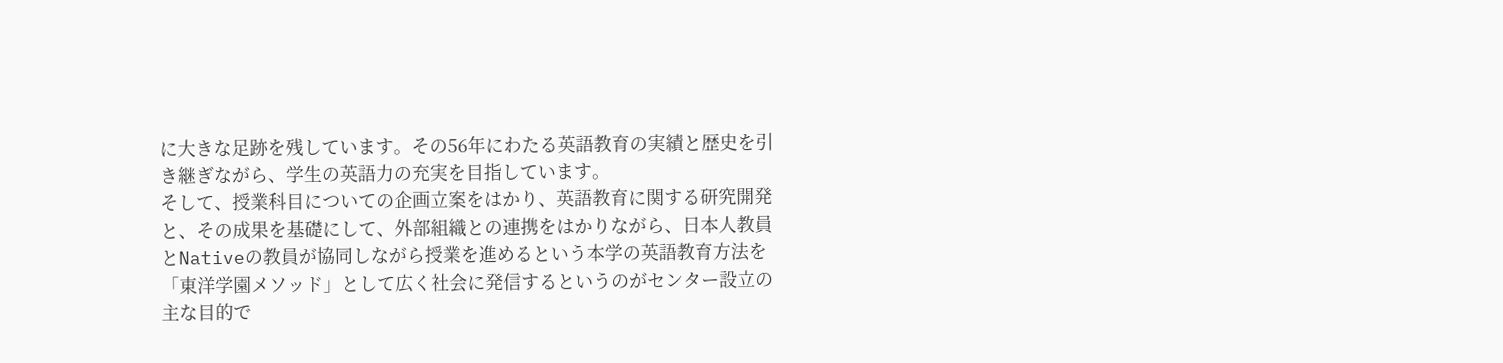に大きな足跡を残しています。その56年にわたる英語教育の実績と歴史を引き継ぎながら、学生の英語力の充実を目指しています。
そして、授業科目についての企画立案をはかり、英語教育に関する研究開発と、その成果を基礎にして、外部組織との連携をはかりながら、日本人教員とNativeの教員が協同しながら授業を進めるという本学の英語教育方法を「東洋学園メソッド」として広く社会に発信するというのがセンター設立の主な目的で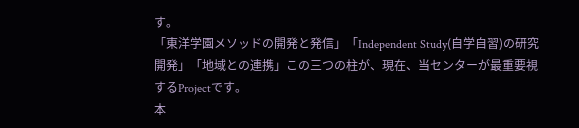す。
「東洋学園メソッドの開発と発信」「Independent Study(自学自習)の研究開発」「地域との連携」この三つの柱が、現在、当センターが最重要視するProjectです。
本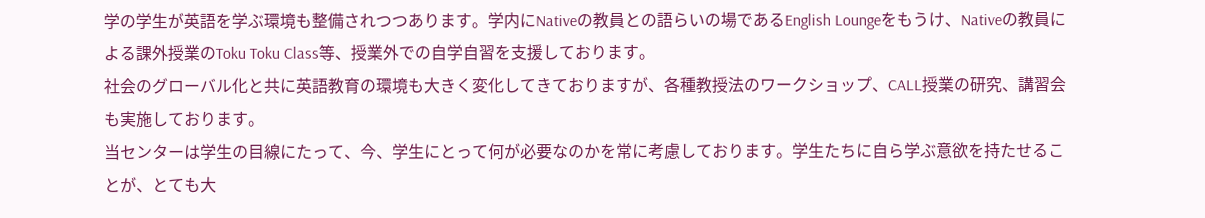学の学生が英語を学ぶ環境も整備されつつあります。学内にNativeの教員との語らいの場であるEnglish Loungeをもうけ、Nativeの教員による課外授業のToku Toku Class等、授業外での自学自習を支援しております。
社会のグローバル化と共に英語教育の環境も大きく変化してきておりますが、各種教授法のワークショップ、CALL授業の研究、講習会も実施しております。
当センターは学生の目線にたって、今、学生にとって何が必要なのかを常に考慮しております。学生たちに自ら学ぶ意欲を持たせることが、とても大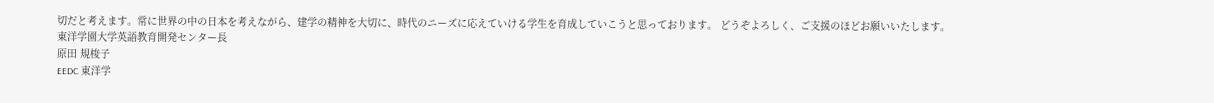切だと考えます。常に世界の中の日本を考えながら、建学の精神を大切に、時代のニーズに応えていける学生を育成していこうと思っております。 どうぞよろしく、ご支援のほどお願いいたします。
東洋学園大学英語教育開発センター長
原田 規梭子
EEDC 東洋学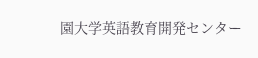園大学英語教育開発センター